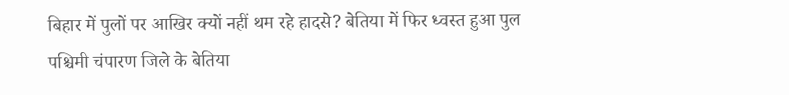बिहार में पुलों पर आखिर क्यों नहीं थम रहे हादसे? बेतिया में फिर ध्वस्त हुआ पुल
पश्चिमी चंपारण जिले के बेतिया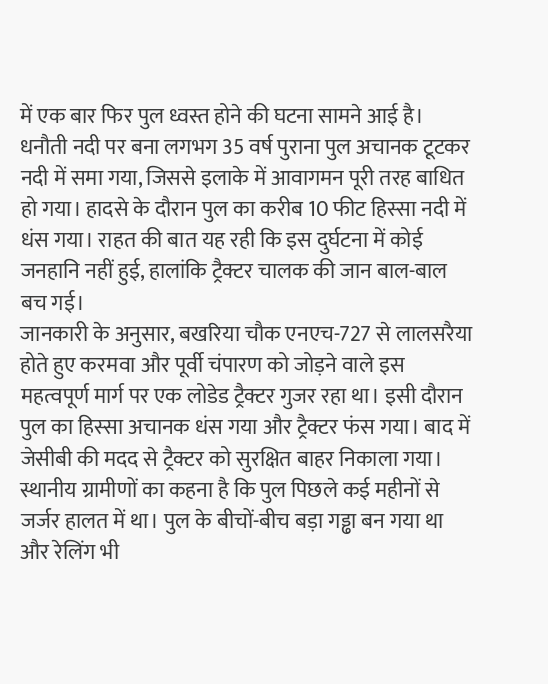में एक बार फिर पुल ध्वस्त होने की घटना सामने आई है। धनौती नदी पर बना लगभग 35 वर्ष पुराना पुल अचानक टूटकर नदी में समा गया, जिससे इलाके में आवागमन पूरी तरह बाधित हो गया। हादसे के दौरान पुल का करीब 10 फीट हिस्सा नदी में धंस गया। राहत की बात यह रही कि इस दुर्घटना में कोई जनहानि नहीं हुई, हालांकि ट्रैक्टर चालक की जान बाल-बाल बच गई।
जानकारी के अनुसार, बखरिया चौक एनएच-727 से लालसरैया होते हुए करमवा और पूर्वी चंपारण को जोड़ने वाले इस महत्वपूर्ण मार्ग पर एक लोडेड ट्रैक्टर गुजर रहा था। इसी दौरान पुल का हिस्सा अचानक धंस गया और ट्रैक्टर फंस गया। बाद में जेसीबी की मदद से ट्रैक्टर को सुरक्षित बाहर निकाला गया।
स्थानीय ग्रामीणों का कहना है कि पुल पिछले कई महीनों से जर्जर हालत में था। पुल के बीचों-बीच बड़ा गड्ढा बन गया था और रेलिंग भी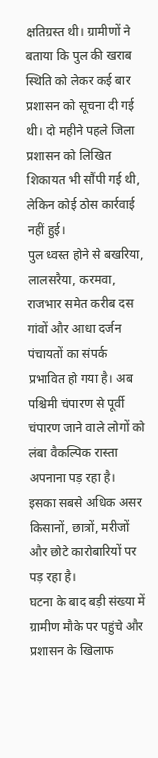क्षतिग्रस्त थी। ग्रामीणों ने बताया कि पुल की खराब स्थिति को लेकर कई बार प्रशासन को सूचना दी गई थी। दो महीने पहले जिला प्रशासन को लिखित शिकायत भी सौंपी गई थी, लेकिन कोई ठोस कार्रवाई नहीं हुई।
पुल ध्वस्त होने से बखरिया, लालसरैया, करमवा, राजभार समेत करीब दस गांवों और आधा दर्जन पंचायतों का संपर्क प्रभावित हो गया है। अब पश्चिमी चंपारण से पूर्वी चंपारण जाने वाले लोगों को लंबा वैकल्पिक रास्ता अपनाना पड़ रहा है। इसका सबसे अधिक असर किसानों, छात्रों, मरीजों और छोटे कारोबारियों पर पड़ रहा है।
घटना के बाद बड़ी संख्या में ग्रामीण मौके पर पहुंचे और प्रशासन के खिलाफ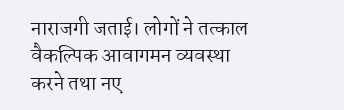नाराजगी जताई। लोगों ने तत्काल वैकल्पिक आवागमन व्यवस्था करने तथा नए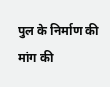पुल के निर्माण की मांग की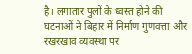है। लगातार पुलों के ध्वस्त होने की घटनाओं ने बिहार में निर्माण गुणवत्ता और रखरखाव व्यवस्था पर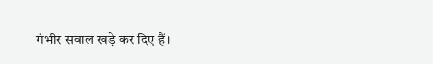गंभीर सवाल खड़े कर दिए हैं।